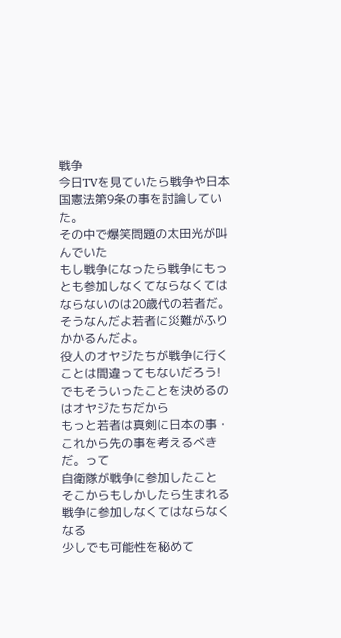戦争
今日TVを見ていたら戦争や日本国憲法第9条の事を討論していた。
その中で爆笑問題の太田光が叫んでいた
もし戦争になったら戦争にもっとも参加しなくてならなくては
ならないのは20歳代の若者だ。
そうなんだよ若者に災難がふりかかるんだよ。
役人のオヤジたちが戦争に行くことは間違ってもないだろう!
でもそういったことを決めるのはオヤジたちだから
もっと若者は真剣に日本の事・これから先の事を考えるべきだ。って
自衛隊が戦争に参加したこと
そこからもしかしたら生まれる
戦争に参加しなくてはならなくなる
少しでも可能性を秘めて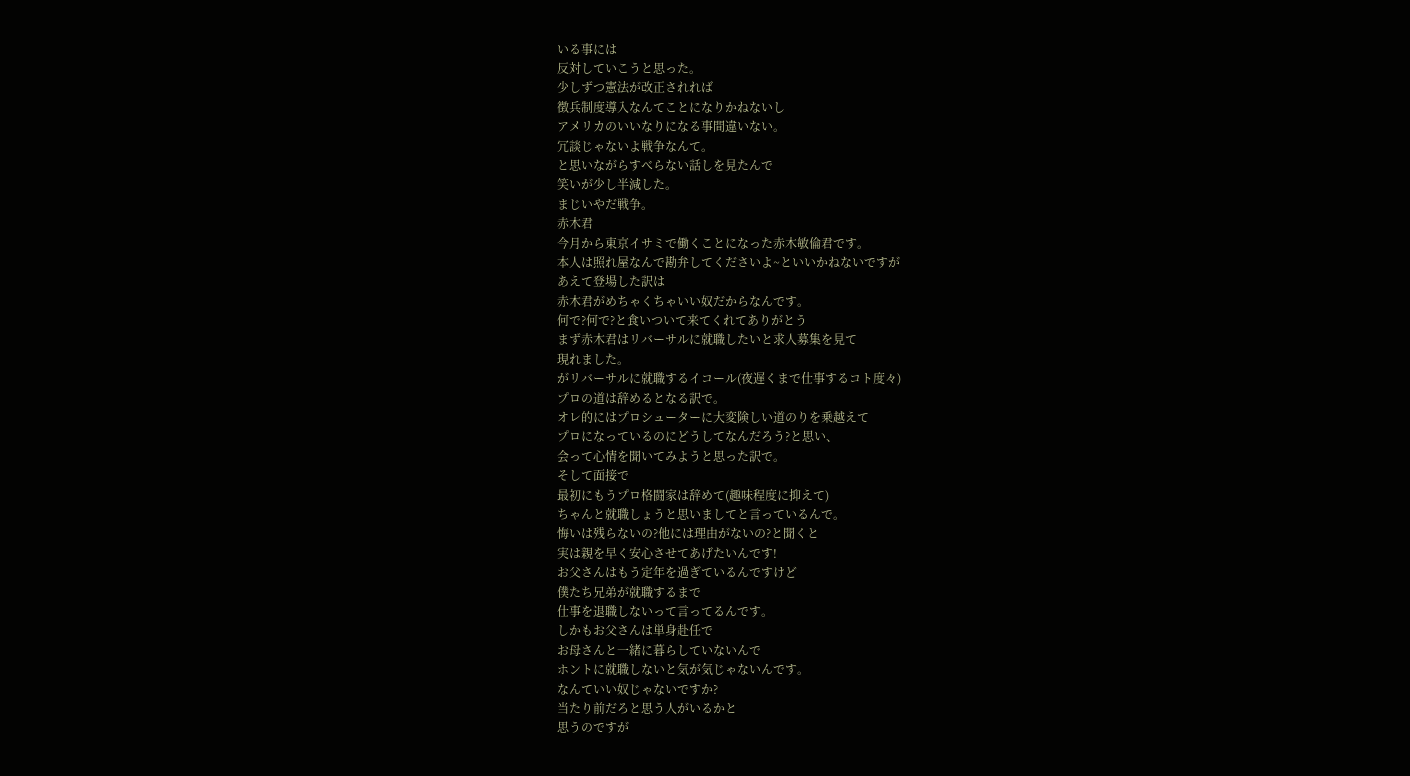いる事には
反対していこうと思った。
少しずつ憲法が改正されれば
徴兵制度導入なんてことになりかねないし
アメリカのいいなりになる事間違いない。
冗談じゃないよ戦争なんて。
と思いながらすべらない話しを見たんで
笑いが少し半減した。
まじいやだ戦争。
赤木君
今月から東京イサミで働くことになった赤木敏倫君です。
本人は照れ屋なんで勘弁してくださいよ~といいかねないですが
あえて登場した訳は
赤木君がめちゃくちゃいい奴だからなんです。
何で?何で?と食いついて来てくれてありがとう
まず赤木君はリバーサルに就職したいと求人募集を見て
現れました。
がリバーサルに就職するイコール(夜遅くまで仕事するコト度々)
プロの道は辞めるとなる訳で。
オレ的にはプロシューターに大変険しい道のりを乗越えて
プロになっているのにどうしてなんだろう?と思い、
会って心情を聞いてみようと思った訳で。
そして面接で
最初にもうプロ格闘家は辞めて(趣味程度に抑えて)
ちゃんと就職しょうと思いましてと言っているんで。
悔いは残らないの?他には理由がないの?と聞くと
実は親を早く安心させてあげたいんです!
お父さんはもう定年を過ぎているんですけど
僕たち兄弟が就職するまで
仕事を退職しないって言ってるんです。
しかもお父さんは単身赴任で
お母さんと一緒に暮らしていないんで
ホントに就職しないと気が気じゃないんです。
なんていい奴じゃないですか?
当たり前だろと思う人がいるかと
思うのですが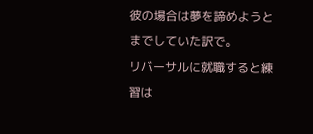彼の場合は夢を諦めようとまでしていた訳で。
リバーサルに就職すると練習は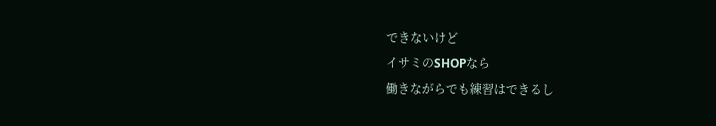できないけど
イサミのSHOPなら
働きながらでも練習はできるし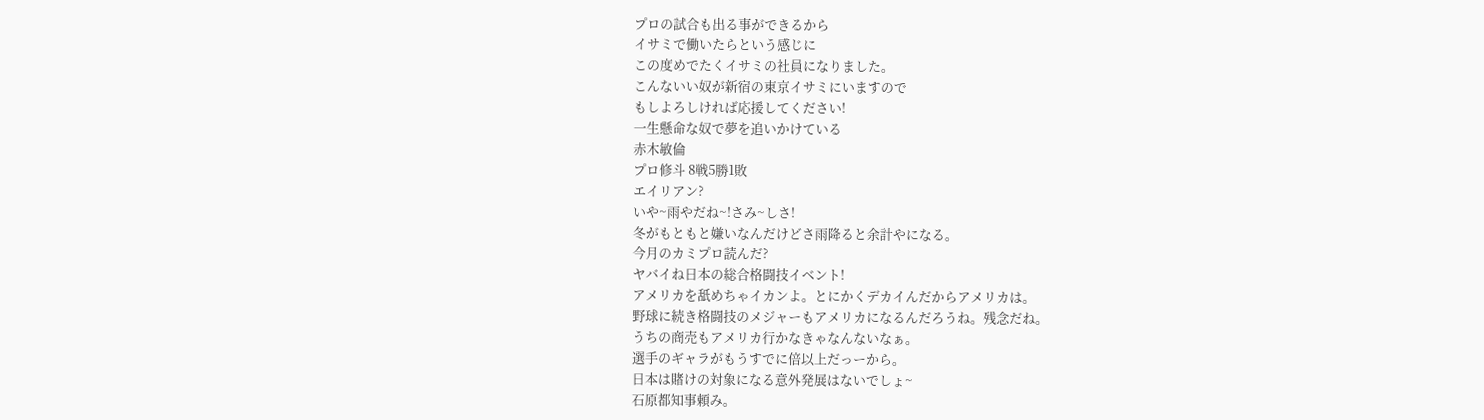プロの試合も出る事ができるから
イサミで働いたらという感じに
この度めでたくイサミの社員になりました。
こんないい奴が新宿の東京イサミにいますので
もしよろしければ応援してください!
一生懸命な奴で夢を追いかけている
赤木敏倫
プロ修斗 8戦5勝1敗
エイリアン?
いや~雨やだね~!さみ~しさ!
冬がもともと嫌いなんだけどさ雨降ると余計やになる。
今月のカミプロ読んだ?
ヤバイね日本の総合格闘技イベント!
アメリカを舐めちゃイカンよ。とにかくデカイんだからアメリカは。
野球に続き格闘技のメジャーもアメリカになるんだろうね。残念だね。
うちの商売もアメリカ行かなきゃなんないなぁ。
選手のギャラがもうすでに倍以上だっーから。
日本は賭けの対象になる意外発展はないでしょ~
石原都知事頼み。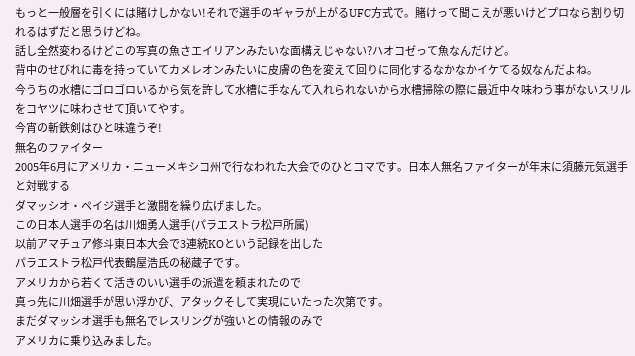もっと一般層を引くには賭けしかない!それで選手のギャラが上がるUFC方式で。賭けって聞こえが悪いけどプロなら割り切れるはずだと思うけどね。
話し全然変わるけどこの写真の魚さエイリアンみたいな面構えじゃない?ハオコゼって魚なんだけど。
背中のせびれに毒を持っていてカメレオンみたいに皮膚の色を変えて回りに同化するなかなかイケてる奴なんだよね。
今うちの水槽にゴロゴロいるから気を許して水槽に手なんて入れられないから水槽掃除の際に最近中々味わう事がないスリルをコヤツに味わさせて頂いてやす。
今宵の斬鉄剣はひと味違うぞ!
無名のファイター
2005年6月にアメリカ・ニューメキシコ州で行なわれた大会でのひとコマです。日本人無名ファイターが年末に須藤元気選手と対戦する
ダマッシオ・ペイジ選手と激闘を繰り広げました。
この日本人選手の名は川畑勇人選手(パラエストラ松戸所属)
以前アマチュア修斗東日本大会で3連続KOという記録を出した
パラエストラ松戸代表鶴屋浩氏の秘蔵子です。
アメリカから若くて活きのいい選手の派遣を頼まれたので
真っ先に川畑選手が思い浮かび、アタックそして実現にいたった次第です。
まだダマッシオ選手も無名でレスリングが強いとの情報のみで
アメリカに乗り込みました。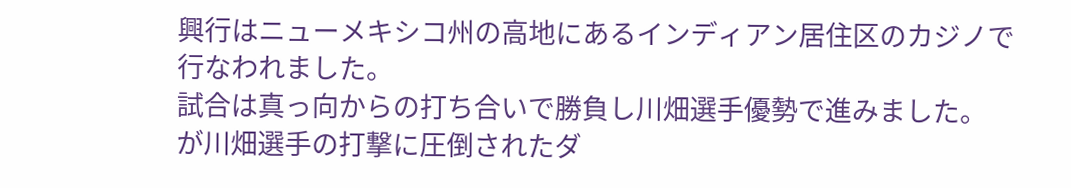興行はニューメキシコ州の高地にあるインディアン居住区のカジノで
行なわれました。
試合は真っ向からの打ち合いで勝負し川畑選手優勢で進みました。
が川畑選手の打撃に圧倒されたダ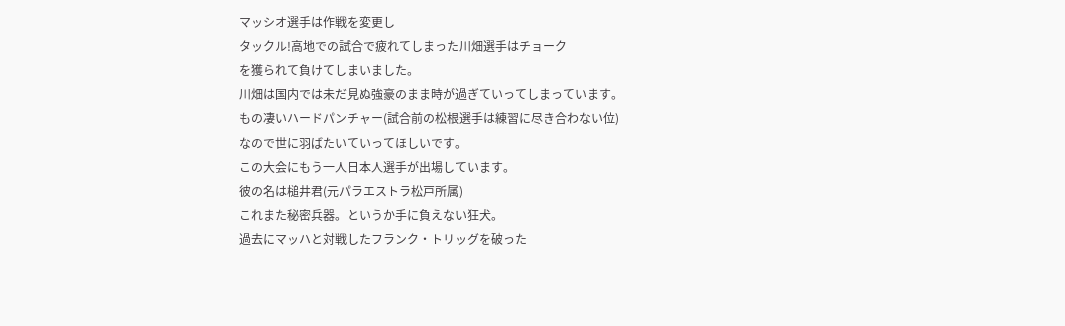マッシオ選手は作戦を変更し
タックル!高地での試合で疲れてしまった川畑選手はチョーク
を獲られて負けてしまいました。
川畑は国内では未だ見ぬ強豪のまま時が過ぎていってしまっています。
もの凄いハードパンチャー(試合前の松根選手は練習に尽き合わない位)
なので世に羽ばたいていってほしいです。
この大会にもう一人日本人選手が出場しています。
彼の名は槌井君(元パラエストラ松戸所属)
これまた秘密兵器。というか手に負えない狂犬。
過去にマッハと対戦したフランク・トリッグを破った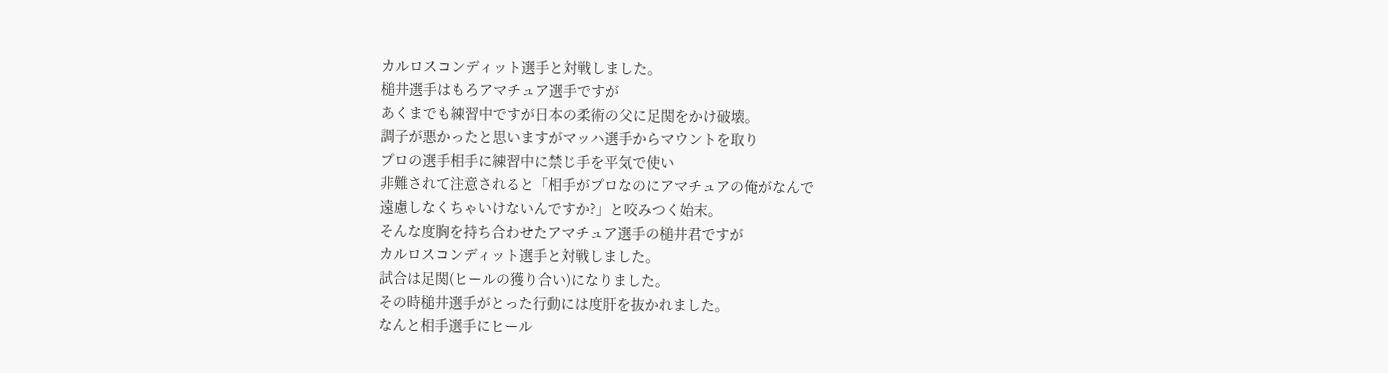カルロスコンディット選手と対戦しました。
槌井選手はもろアマチュア選手ですが
あくまでも練習中ですが日本の柔術の父に足関をかけ破壊。
調子が悪かったと思いますがマッハ選手からマウントを取り
プロの選手相手に練習中に禁じ手を平気で使い
非難されて注意されると「相手がプロなのにアマチュアの俺がなんで
遠慮しなくちゃいけないんですか?」と咬みつく始末。
そんな度胸を持ち合わせたアマチュア選手の槌井君ですが
カルロスコンディット選手と対戦しました。
試合は足関(ヒールの獲り合い)になりました。
その時槌井選手がとった行動には度肝を抜かれました。
なんと相手選手にヒール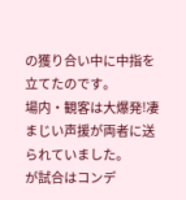の獲り合い中に中指を立てたのです。
場内・観客は大爆発!凄まじい声援が両者に送られていました。
が試合はコンデ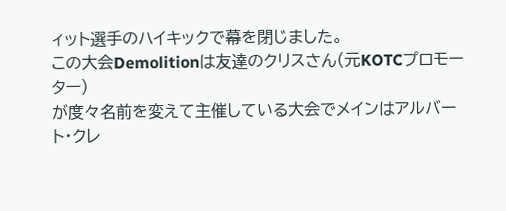ィット選手のハイキックで幕を閉じました。
この大会Demolitionは友達のクリスさん(元KOTCプロモーター)
が度々名前を変えて主催している大会でメインはアルバート・クレ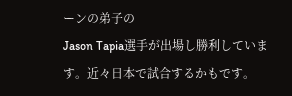ーンの弟子の
Jason Tapia選手が出場し勝利しています。近々日本で試合するかもです。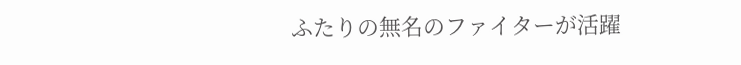ふたりの無名のファイターが活躍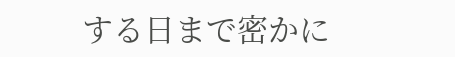する日まで密かに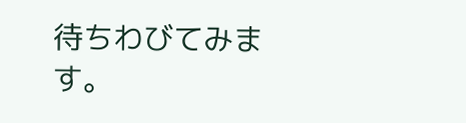待ちわびてみます。